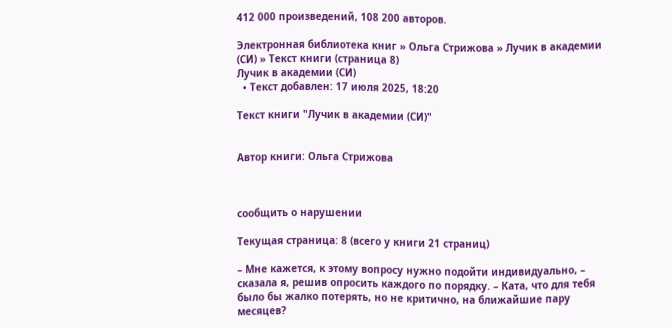412 000 произведений, 108 200 авторов.

Электронная библиотека книг » Ольга Стрижова » Лучик в академии (СИ) » Текст книги (страница 8)
Лучик в академии (СИ)
  • Текст добавлен: 17 июля 2025, 18:20

Текст книги "Лучик в академии (СИ)"


Автор книги: Ольга Стрижова



сообщить о нарушении

Текущая страница: 8 (всего у книги 21 страниц)

– Мне кажется, к этому вопросу нужно подойти индивидуально, – сказала я, решив опросить каждого по порядку. – Ката, что для тебя было бы жалко потерять, но не критично, на ближайшие пару месяцев?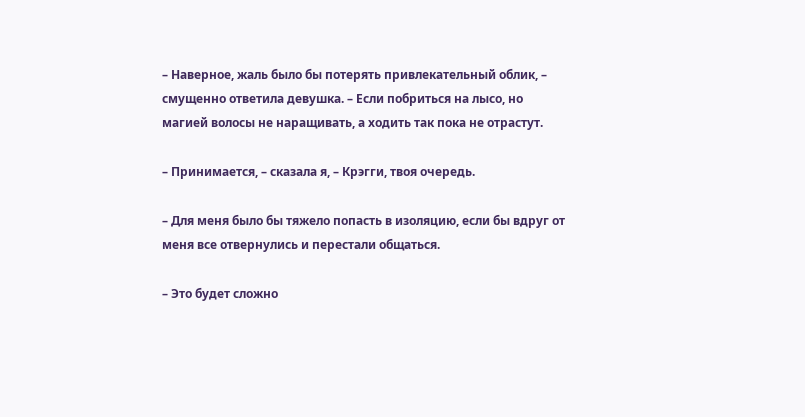– Наверное, жаль было бы потерять привлекательный облик, – смущенно ответила девушка. – Если побриться на лысо, но магией волосы не наращивать, а ходить так пока не отрастут.

– Принимается, – сказала я, – Крэгги, твоя очередь.

– Для меня было бы тяжело попасть в изоляцию, если бы вдруг от меня все отвернулись и перестали общаться.

– Это будет сложно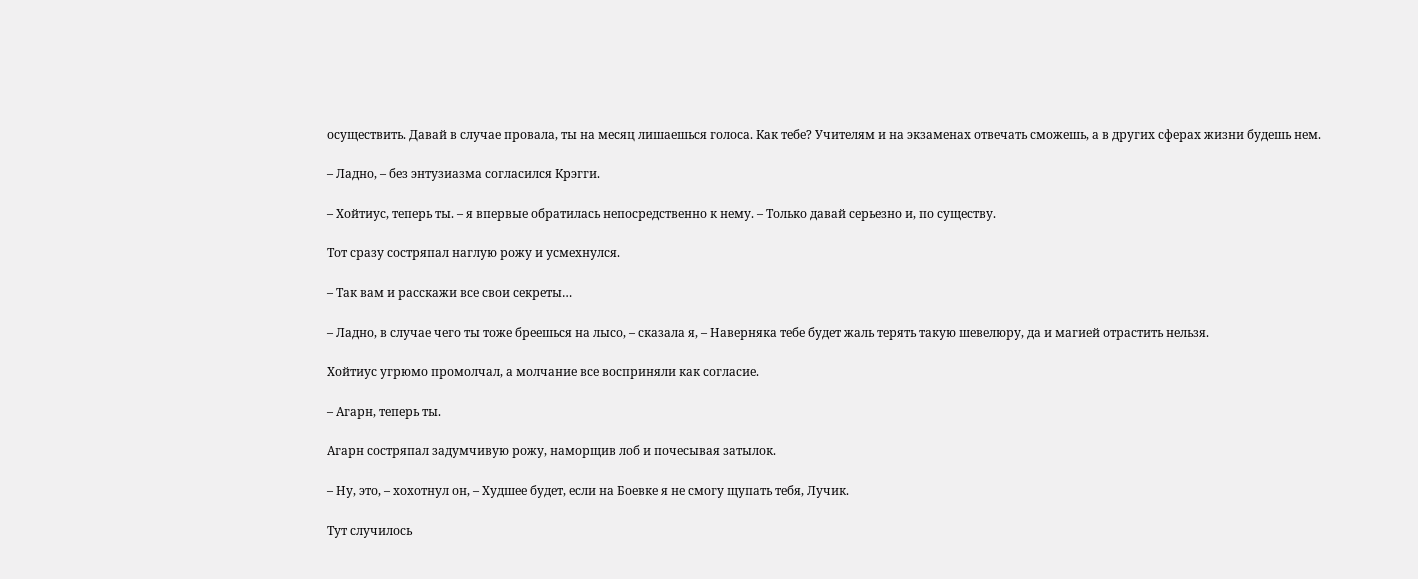осуществить. Давай в случае провала, ты на месяц лишаешься голоса. Как тебе? Учителям и на экзаменах отвечать сможешь, а в других сферах жизни будешь нем.

– Ладно, – без энтузиазма согласился Крэгги.

– Хойтиус, теперь ты. – я впервые обратилась непосредственно к нему. – Только давай серьезно и, по существу.

Тот сразу состряпал наглую рожу и усмехнулся.

– Так вам и расскажи все свои секреты…

– Ладно, в случае чего ты тоже бреешься на лысо, – сказала я, – Наверняка тебе будет жаль терять такую шевелюру, да и магией отрастить нельзя.

Хойтиус угрюмо промолчал, а молчание все восприняли как согласие.

– Агарн, теперь ты.

Агарн состряпал задумчивую рожу, наморщив лоб и почесывая затылок.

– Ну, это, – хохотнул он, – Худшее будет, если на Боевке я не смогу щупать тебя, Лучик.

Тут случилось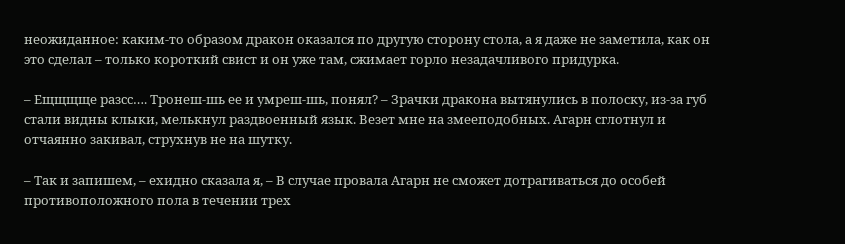неожиданное: каким-то образом дракон оказался по другую сторону стола, а я даже не заметила, как он это сделал – только короткий свист и он уже там, сжимает горло незадачливого придурка.

– Ещщщще разсс…. Тронеш-шь ее и умреш-шь, понял? – Зрачки дракона вытянулись в полоску, из-за губ стали видны клыки, мелькнул раздвоенный язык. Везет мне на змееподобных. Агарн сглотнул и отчаянно закивал, струхнув не на шутку.

– Так и запишем, – ехидно сказала я, – В случае провала Агарн не сможет дотрагиваться до особей противоположного пола в течении трех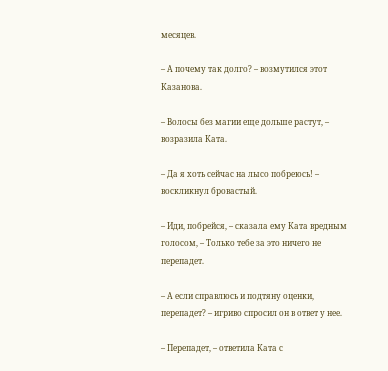месяцев.

– А почему так долго? – возмутился этот Казанова.

– Волосы без магии еще дольше растут, – возразила Ката.

– Да я хоть сейчас на лысо побреюсь! – воскликнул бровастый.

– Иди, побрейся, – сказала ему Ката вредным голосом, – Только тебе за это ничего не перепадет.

– А если справлюсь и подтяну оценки, перепадет? – игриво спросил он в ответ у нее.

– Перепадет, – ответила Ката с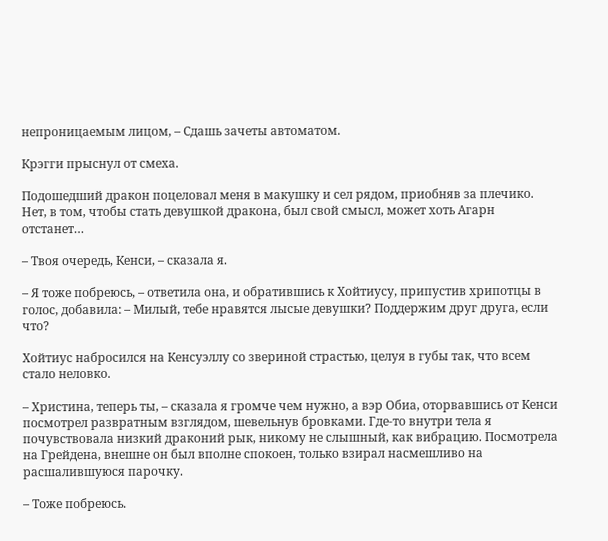непроницаемым лицом, – Сдашь зачеты автоматом.

Крэгги прыснул от смеха.

Подошедший дракон поцеловал меня в макушку и сел рядом, приобняв за плечико. Нет, в том, чтобы стать девушкой дракона, был свой смысл, может хоть Агарн отстанет…

– Твоя очередь, Кенси, – сказала я.

– Я тоже побреюсь, – ответила она, и обратившись к Хойтиусу, припустив хрипотцы в голос, добавила: – Милый, тебе нравятся лысые девушки? Поддержим друг друга, если что?

Хойтиус набросился на Кенсуэллу со звериной страстью, целуя в губы так, что всем стало неловко.

– Христина, теперь ты, – сказала я громче чем нужно, а вэр Обиа, оторвавшись от Кенси посмотрел развратным взглядом, шевельнув бровками. Где-то внутри тела я почувствовала низкий драконий рык, никому не слышный, как вибрацию. Посмотрела на Грейдена, внешне он был вполне спокоен, только взирал насмешливо на расшалившуюся парочку.

– Тоже побреюсь.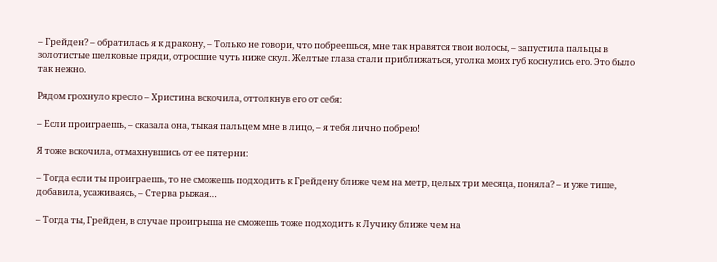– Грейден? – обратилась я к дракону, – Только не говори, что побреешься, мне так нравятся твои волосы, – запустила пальцы в золотистые шелковые пряди, отросшие чуть ниже скул. Желтые глаза стали приближаться, уголка моих губ коснулись его. Это было так нежно.

Рядом грохнуло кресло – Христина вскочила, оттолкнув его от себя:

– Если проиграешь, – сказала она, тыкая пальцем мне в лицо, – я тебя лично побрею!

Я тоже вскочила, отмахнувшись от ее пятерни:

– Тогда если ты проиграешь, то не сможешь подходить к Грейдену ближе чем на метр, целых три месяца, поняла? – и уже тише, добавила, усаживаясь, – Стерва рыжая…

– Тогда ты, Грейден, в случае проигрыша не сможешь тоже подходить к Лучику ближе чем на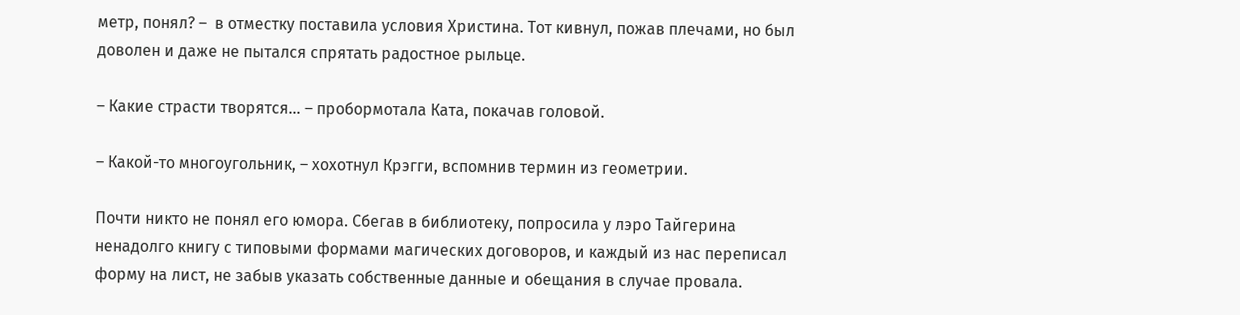метр, понял? –  в отместку поставила условия Христина. Тот кивнул, пожав плечами, но был доволен и даже не пытался спрятать радостное рыльце.

– Какие страсти творятся… – пробормотала Ката, покачав головой.

– Какой-то многоугольник, – хохотнул Крэгги, вспомнив термин из геометрии.

Почти никто не понял его юмора. Сбегав в библиотеку, попросила у лэро Тайгерина ненадолго книгу с типовыми формами магических договоров, и каждый из нас переписал форму на лист, не забыв указать собственные данные и обещания в случае провала.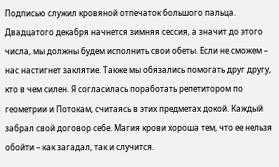Подписью служил кровяной отпечаток большого пальца. Двадцатого декабря начнется зимняя сессия, а значит до этого числа, мы должны будем исполнить свои обеты. Если не сможем – нас настигнет заклятие. Также мы обязались помогать друг другу, кто в чем силен. Я согласилась поработать репетитором по геометрии и Потокам, считаясь в этих предметах докой. Каждый забрал свой договор себе. Магия крови хороша тем, что ее нельзя обойти – как загадал, так и случится.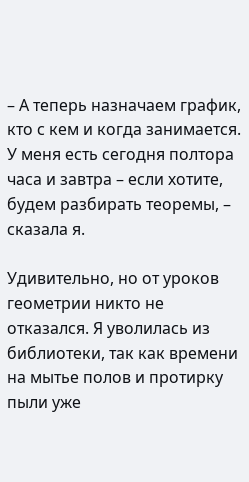– А теперь назначаем график, кто с кем и когда занимается. У меня есть сегодня полтора часа и завтра – если хотите, будем разбирать теоремы, – сказала я.

Удивительно, но от уроков геометрии никто не отказался. Я уволилась из библиотеки, так как времени на мытье полов и протирку пыли уже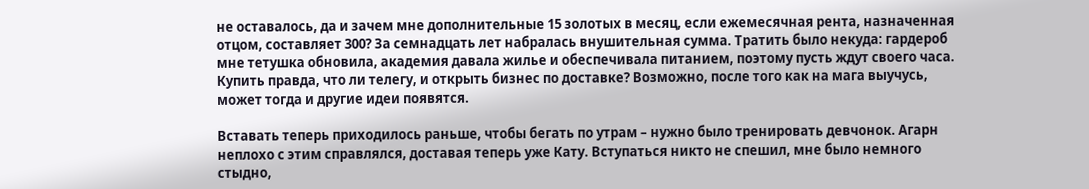не оставалось, да и зачем мне дополнительные 15 золотых в месяц, если ежемесячная рента, назначенная отцом, составляет 300? За семнадцать лет набралась внушительная сумма. Тратить было некуда: гардероб мне тетушка обновила, академия давала жилье и обеспечивала питанием, поэтому пусть ждут своего часа. Купить правда, что ли телегу, и открыть бизнес по доставке? Возможно, после того как на мага выучусь, может тогда и другие идеи появятся.

Вставать теперь приходилось раньше, чтобы бегать по утрам – нужно было тренировать девчонок. Агарн неплохо с этим справлялся, доставая теперь уже Кату. Вступаться никто не спешил, мне было немного стыдно,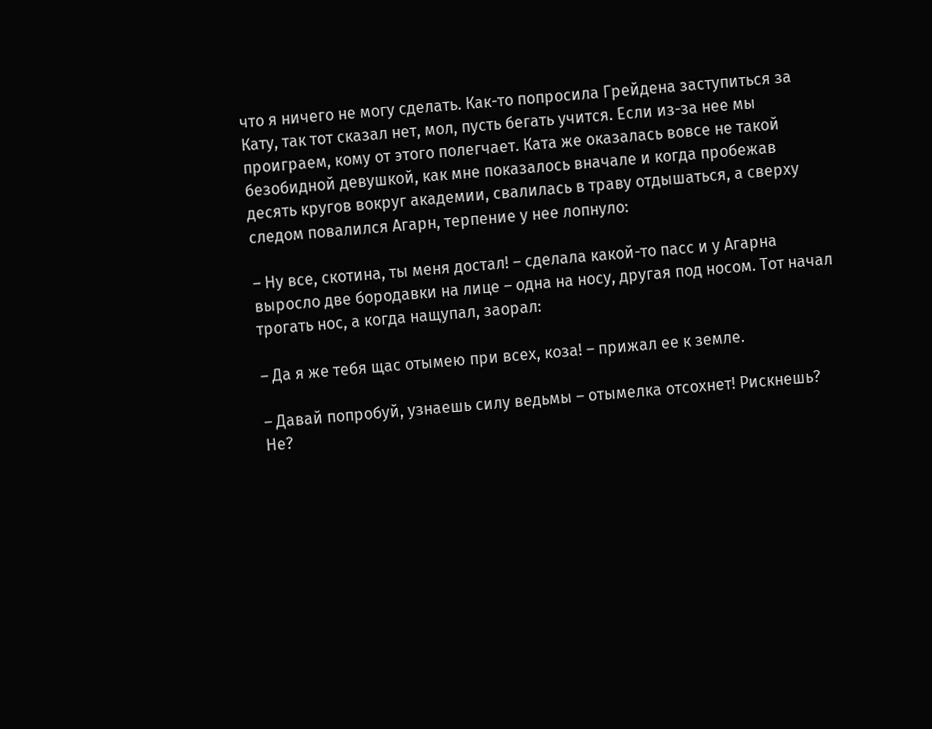что я ничего не могу сделать. Как-то попросила Грейдена заступиться за Кату, так тот сказал нет, мол, пусть бегать учится. Если из-за нее мы проиграем, кому от этого полегчает. Ката же оказалась вовсе не такой безобидной девушкой, как мне показалось вначале и когда пробежав десять кругов вокруг академии, свалилась в траву отдышаться, а сверху следом повалился Агарн, терпение у нее лопнуло:

– Ну все, скотина, ты меня достал! – сделала какой-то пасс и у Агарна выросло две бородавки на лице – одна на носу, другая под носом. Тот начал трогать нос, а когда нащупал, заорал:

– Да я же тебя щас отымею при всех, коза! – прижал ее к земле.

– Давай попробуй, узнаешь силу ведьмы – отымелка отсохнет! Рискнешь? Не?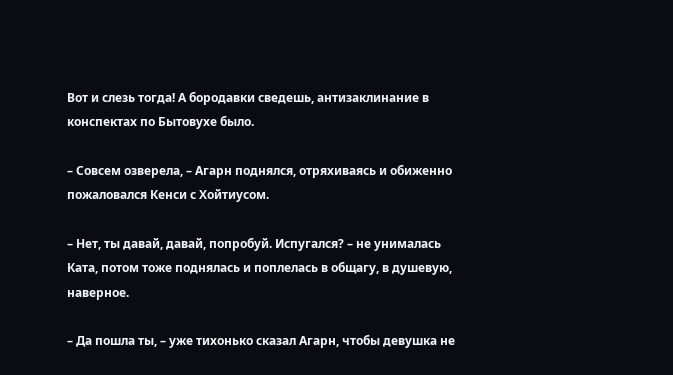Вот и слезь тогда! А бородавки сведешь, антизаклинание в конспектах по Бытовухе было.

– Совсем озверела, – Агарн поднялся, отряхиваясь и обиженно пожаловался Кенси с Хойтиусом.

– Нет, ты давай, давай, попробуй. Испугался? – не унималась Ката, потом тоже поднялась и поплелась в общагу, в душевую, наверное.

– Да пошла ты, – уже тихонько сказал Агарн, чтобы девушка не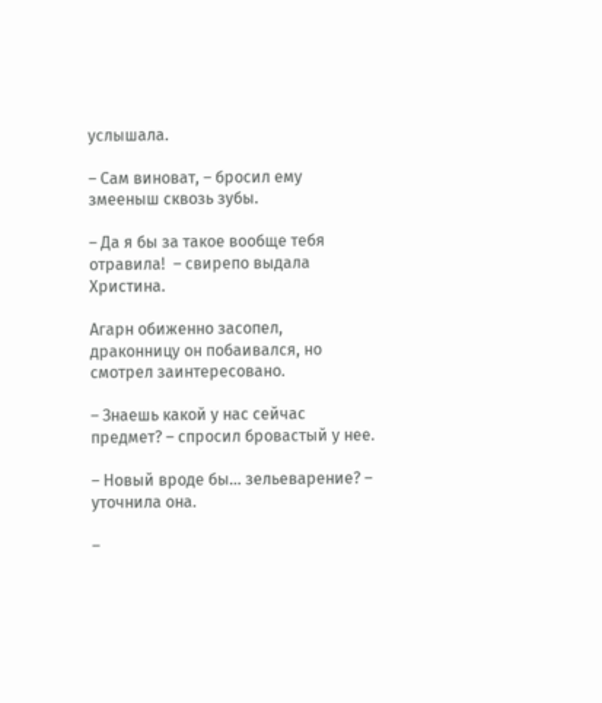услышала.

– Сам виноват, – бросил ему змееныш сквозь зубы.

– Да я бы за такое вообще тебя отравила!  – свирепо выдала Христина.

Агарн обиженно засопел, драконницу он побаивался, но смотрел заинтересовано.

– Знаешь какой у нас сейчас предмет? – спросил бровастый у нее.

– Новый вроде бы… зельеварение? – уточнила она.

–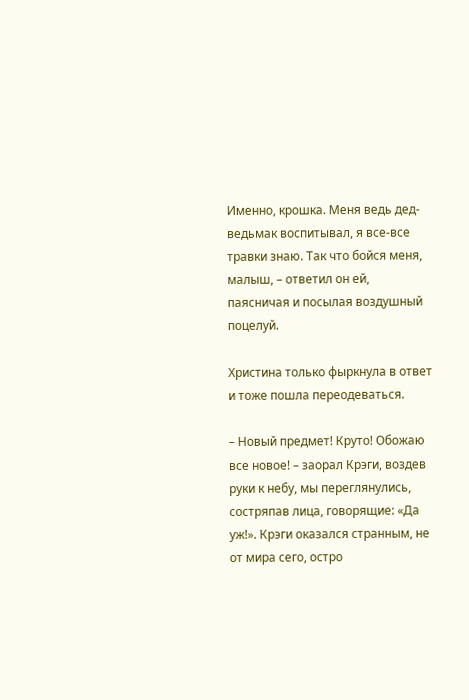Именно, крошка. Меня ведь дед-ведьмак воспитывал, я все-все травки знаю. Так что бойся меня, малыш, – ответил он ей, паясничая и посылая воздушный поцелуй.

Христина только фыркнула в ответ и тоже пошла переодеваться.

– Новый предмет! Круто! Обожаю все новое! – заорал Крэги, воздев руки к небу, мы переглянулись, состряпав лица, говорящие: «Да уж!». Крэги оказался странным, не от мира сего, остро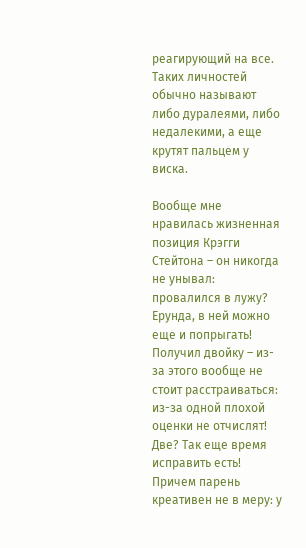реагирующий на все. Таких личностей обычно называют либо дуралеями, либо недалекими, а еще крутят пальцем у виска.

Вообще мне нравилась жизненная позиция Крэгги Стейтона – он никогда не унывал: провалился в лужу? Ерунда, в ней можно еще и попрыгать! Получил двойку – из-за этого вообще не стоит расстраиваться: из-за одной плохой оценки не отчислят! Две? Так еще время исправить есть! Причем парень креативен не в меру: у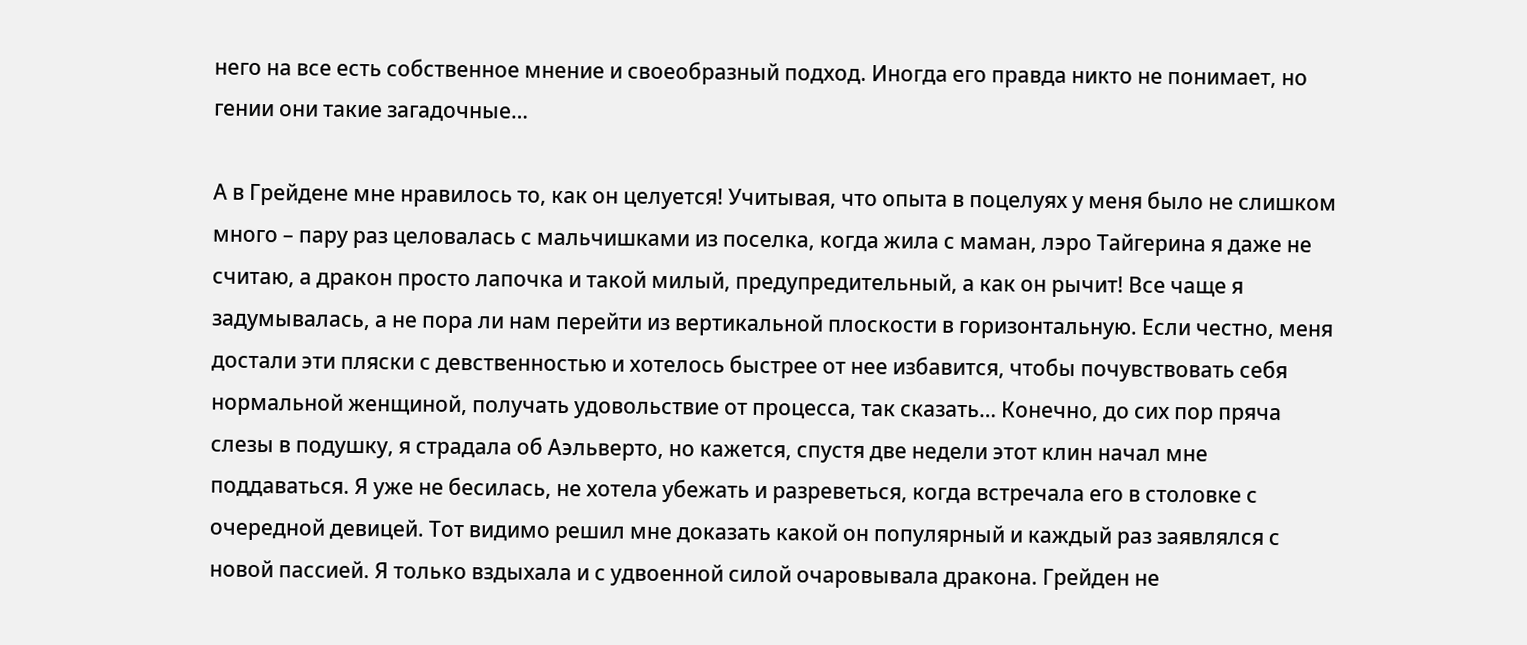него на все есть собственное мнение и своеобразный подход. Иногда его правда никто не понимает, но гении они такие загадочные…

А в Грейдене мне нравилось то, как он целуется! Учитывая, что опыта в поцелуях у меня было не слишком много – пару раз целовалась с мальчишками из поселка, когда жила с маман, лэро Тайгерина я даже не считаю, а дракон просто лапочка и такой милый, предупредительный, а как он рычит! Все чаще я задумывалась, а не пора ли нам перейти из вертикальной плоскости в горизонтальную. Если честно, меня достали эти пляски с девственностью и хотелось быстрее от нее избавится, чтобы почувствовать себя нормальной женщиной, получать удовольствие от процесса, так сказать… Конечно, до сих пор пряча слезы в подушку, я страдала об Аэльверто, но кажется, спустя две недели этот клин начал мне поддаваться. Я уже не бесилась, не хотела убежать и разреветься, когда встречала его в столовке с очередной девицей. Тот видимо решил мне доказать какой он популярный и каждый раз заявлялся с новой пассией. Я только вздыхала и с удвоенной силой очаровывала дракона. Грейден не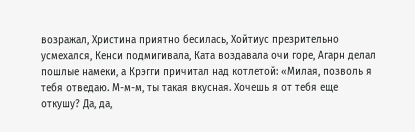возражал, Христина приятно бесилась, Хойтиус презрительно усмехался, Кенси подмигивала, Ката воздавала очи горе, Агарн делал пошлые намеки, а Крэгги причитал над котлетой: «Милая, позволь я тебя отведаю. М-м-м, ты такая вкусная. Хочешь я от тебя еще откушу? Да, да,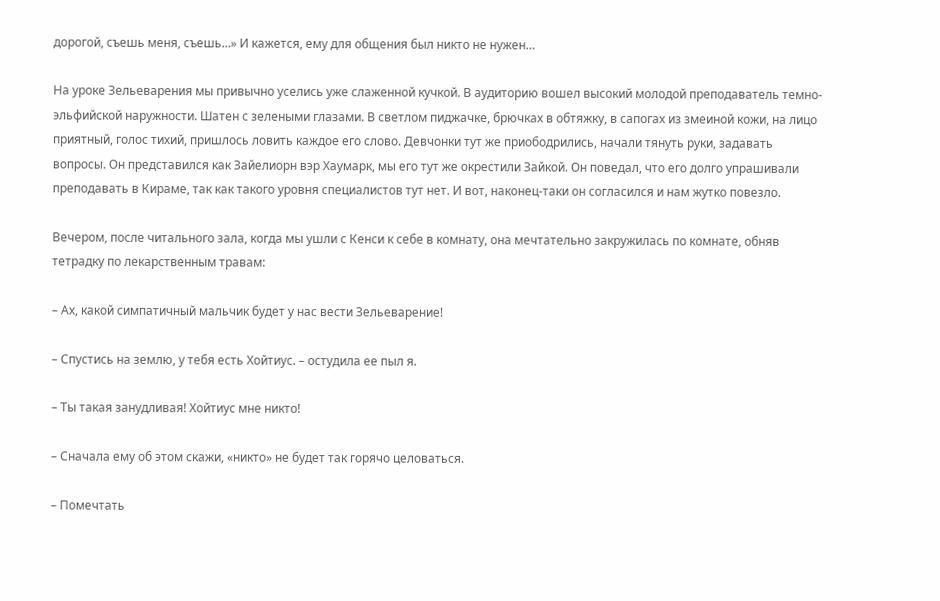дорогой, съешь меня, съешь…» И кажется, ему для общения был никто не нужен…

На уроке Зельеварения мы привычно уселись уже слаженной кучкой. В аудиторию вошел высокий молодой преподаватель темно-эльфийской наружности. Шатен с зелеными глазами. В светлом пиджачке, брючках в обтяжку, в сапогах из змеиной кожи, на лицо приятный, голос тихий, пришлось ловить каждое его слово. Девчонки тут же приободрились, начали тянуть руки, задавать вопросы. Он представился как Зайелиорн вэр Хаумарк, мы его тут же окрестили Зайкой. Он поведал, что его долго упрашивали преподавать в Кираме, так как такого уровня специалистов тут нет. И вот, наконец-таки он согласился и нам жутко повезло.

Вечером, после читального зала, когда мы ушли с Кенси к себе в комнату, она мечтательно закружилась по комнате, обняв тетрадку по лекарственным травам:

– Ах, какой симпатичный мальчик будет у нас вести Зельеварение!

– Спустись на землю, у тебя есть Хойтиус. – остудила ее пыл я.

– Ты такая занудливая! Хойтиус мне никто!

– Сначала ему об этом скажи, «никто» не будет так горячо целоваться.

– Помечтать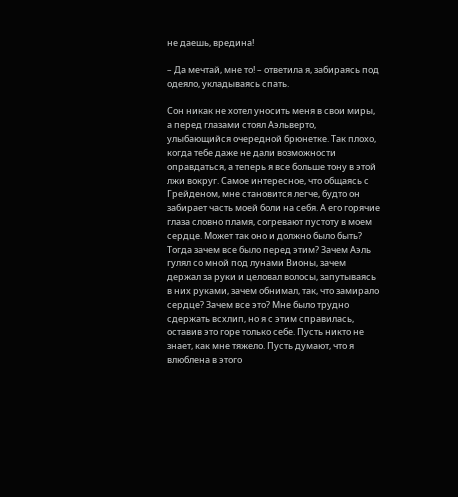не даешь, вредина!

– Да мечтай, мне то! – ответила я, забираясь под одеяло, укладываясь спать.

Сон никак не хотел уносить меня в свои миры, а перед глазами стоял Аэльверто, улыбающийся очередной брюнетке. Так плохо, когда тебе даже не дали возможности оправдаться, а теперь я все больше тону в этой лжи вокруг. Самое интересное, что общаясь с Грейденом, мне становится легче, будто он забирает часть моей боли на себя. А его горячие глаза словно пламя, согревают пустоту в моем сердце. Может так оно и должно было быть? Тогда зачем все было перед этим? Зачем Аэль гулял со мной под лунами Вионы, зачем держал за руки и целовал волосы, запутываясь в них руками, зачем обнимал, так, что замирало сердце? Зачем все это? Мне было трудно сдержать всхлип, но я с этим справилась, оставив это горе только себе. Пусть никто не знает, как мне тяжело. Пусть думают, что я влюблена в этого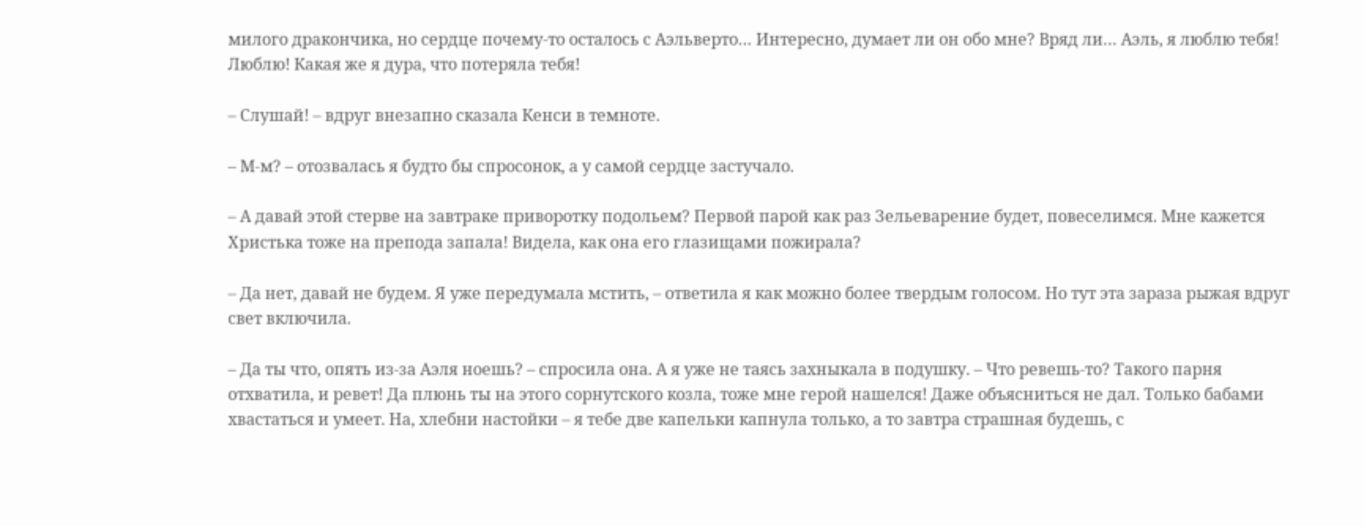милого дракончика, но сердце почему-то осталось с Аэльверто… Интересно, думает ли он обо мне? Вряд ли… Аэль, я люблю тебя! Люблю! Какая же я дура, что потеряла тебя!

– Слушай! – вдруг внезапно сказала Кенси в темноте.

– М-м? – отозвалась я будто бы спросонок, а у самой сердце застучало.

– А давай этой стерве на завтраке приворотку подольем? Первой парой как раз Зельеварение будет, повеселимся. Мне кажется Христька тоже на препода запала! Видела, как она его глазищами пожирала?

– Да нет, давай не будем. Я уже передумала мстить, – ответила я как можно более твердым голосом. Но тут эта зараза рыжая вдруг свет включила.

– Да ты что, опять из-за Аэля ноешь? – спросила она. А я уже не таясь захныкала в подушку. – Что ревешь-то? Такого парня отхватила, и ревет! Да плюнь ты на этого сорнутского козла, тоже мне герой нашелся! Даже объясниться не дал. Только бабами хвастаться и умеет. На, хлебни настойки – я тебе две капельки капнула только, а то завтра страшная будешь, с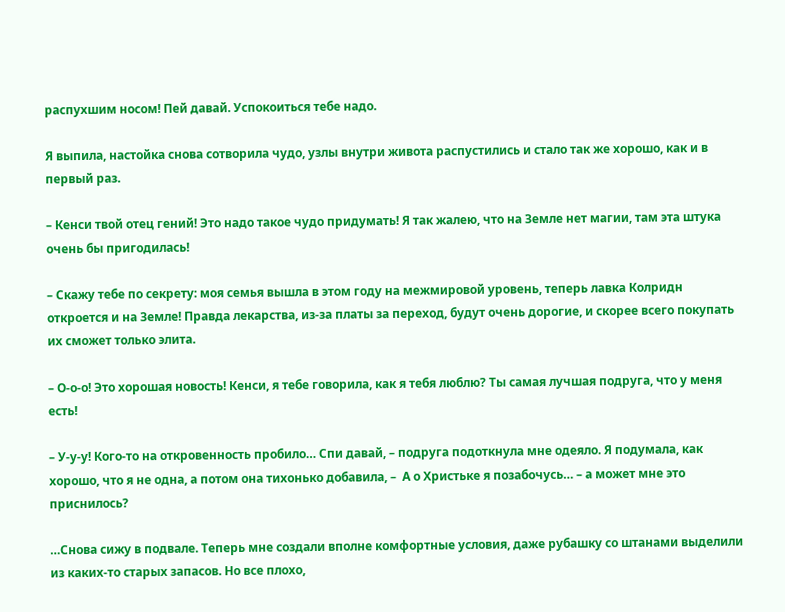распухшим носом! Пей давай. Успокоиться тебе надо.

Я выпила, настойка снова сотворила чудо, узлы внутри живота распустились и стало так же хорошо, как и в первый раз.

– Кенси твой отец гений! Это надо такое чудо придумать! Я так жалею, что на Земле нет магии, там эта штука очень бы пригодилась!

– Скажу тебе по секрету: моя семья вышла в этом году на межмировой уровень, теперь лавка Колридн откроется и на Земле! Правда лекарства, из-за платы за переход, будут очень дорогие, и скорее всего покупать их сможет только элита.

– О-о-о! Это хорошая новость! Кенси, я тебе говорила, как я тебя люблю? Ты самая лучшая подруга, что у меня есть!

– У-у-у! Кого-то на откровенность пробило… Спи давай, – подруга подоткнула мне одеяло. Я подумала, как хорошо, что я не одна, а потом она тихонько добавила, –  А о Христьке я позабочусь… – а может мне это приснилось?

…Снова сижу в подвале. Теперь мне создали вполне комфортные условия, даже рубашку со штанами выделили из каких-то старых запасов. Но все плохо,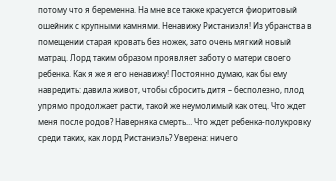потому что я беременна. На мне все также красуется фиоритовый ошейник с крупными камнями. Ненавижу Ристаниэля! Из убранства в помещении старая кровать без ножек, зато очень мягкий новый матрац. Лорд таким образом проявляет заботу о матери своего ребенка. Как я же я его ненавижу! Постоянно думаю, как бы ему навредить: давила живот, чтобы сбросить дитя – бесполезно, плод упрямо продолжает расти, такой же неумолимый как отец. Что ждет меня после родов? Наверняка смерть… Что ждет ребенка-полукровку среди таких, как лорд Ристаниэль? Уверена: ничего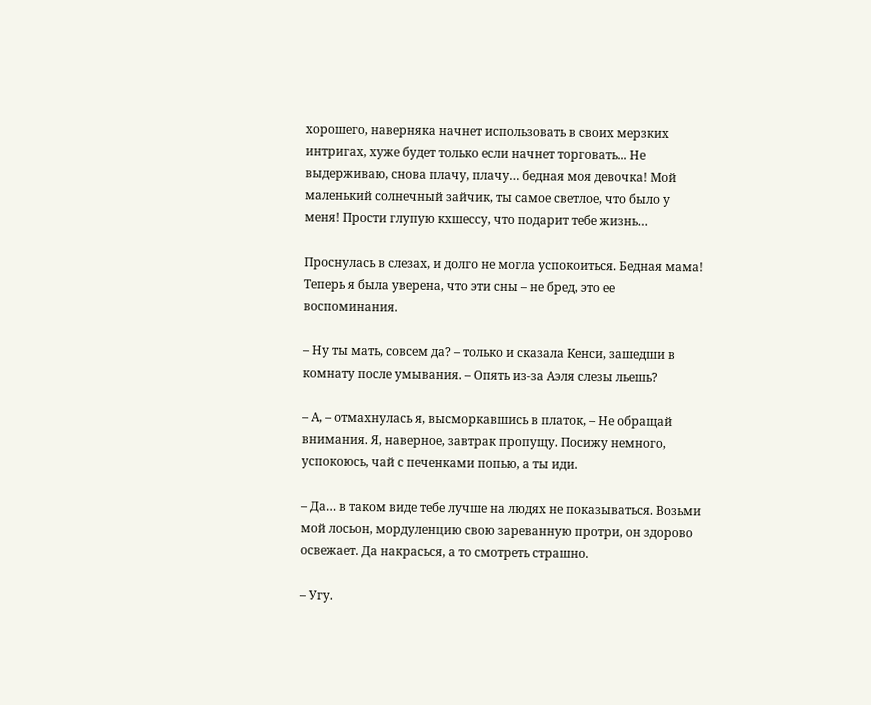хорошего, наверняка начнет использовать в своих мерзких интригах, хуже будет только если начнет торговать... Не выдерживаю, снова плачу, плачу… бедная моя девочка! Мой маленький солнечный зайчик, ты самое светлое, что было у меня! Прости глупую кхшессу, что подарит тебе жизнь…

Проснулась в слезах, и долго не могла успокоиться. Бедная мама! Теперь я была уверена, что эти сны – не бред, это ее воспоминания.

– Ну ты мать, совсем да? – только и сказала Кенси, зашедши в комнату после умывания. – Опять из-за Аэля слезы льешь?

– А, – отмахнулась я, высморкавшись в платок, – Не обращай внимания. Я, наверное, завтрак пропущу. Посижу немного, успокоюсь, чай с печенками попью, а ты иди.

– Да… в таком виде тебе лучше на людях не показываться. Возьми мой лосьон, мордуленцию свою зареванную протри, он здорово освежает. Да накрасься, а то смотреть страшно.

– Угу.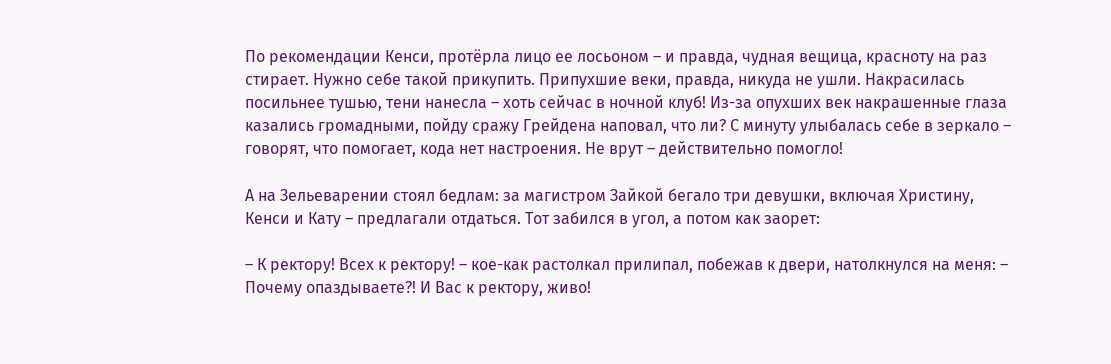По рекомендации Кенси, протёрла лицо ее лосьоном – и правда, чудная вещица, красноту на раз стирает. Нужно себе такой прикупить. Припухшие веки, правда, никуда не ушли. Накрасилась посильнее тушью, тени нанесла – хоть сейчас в ночной клуб! Из-за опухших век накрашенные глаза казались громадными, пойду сражу Грейдена наповал, что ли? С минуту улыбалась себе в зеркало – говорят, что помогает, кода нет настроения. Не врут – действительно помогло!

А на Зельеварении стоял бедлам: за магистром Зайкой бегало три девушки, включая Христину, Кенси и Кату – предлагали отдаться. Тот забился в угол, а потом как заорет:

– К ректору! Всех к ректору! – кое-как растолкал прилипал, побежав к двери, натолкнулся на меня: – Почему опаздываете?! И Вас к ректору, живо!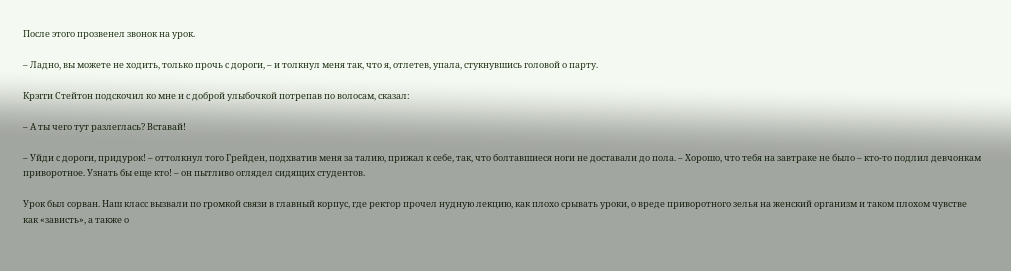После этого прозвенел звонок на урок.

– Ладно, вы можете не ходить, только прочь с дороги, – и толкнул меня так, что я, отлетев, упала, стукнувшись головой о парту.

Крэгги Стейтон подскочил ко мне и с доброй улыбочкой потрепав по волосам, сказал:

– А ты чего тут разлеглась? Вставай!

– Уйди с дороги, придурок! – оттолкнул того Грейден, подхватив меня за талию, прижал к себе, так, что болтавшиеся ноги не доставали до пола. – Хорошо, что тебя на завтраке не было – кто-то подлил девчонкам приворотное. Узнать бы еще кто! – он пытливо оглядел сидящих студентов.

Урок был сорван. Наш класс вызвали по громкой связи в главный корпус, где ректор прочел нудную лекцию, как плохо срывать уроки, о вреде приворотного зелья на женский организм и таком плохом чувстве как «зависть», а также о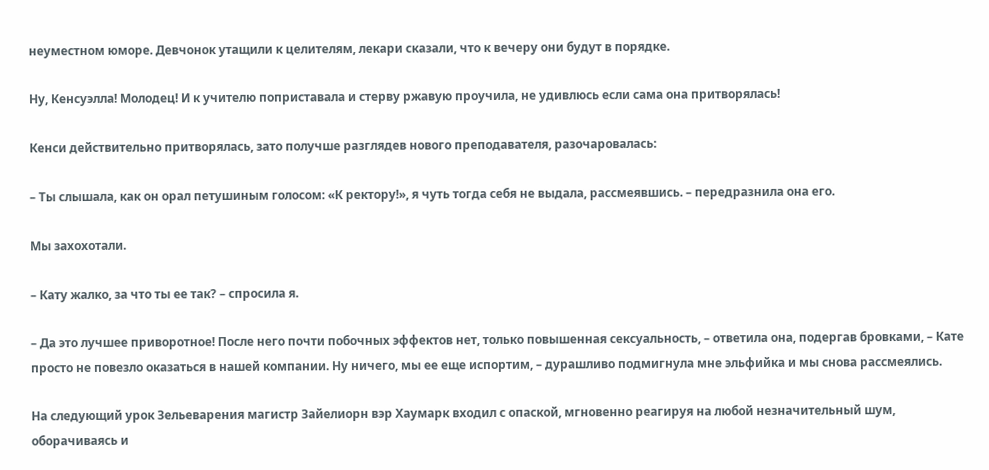неуместном юморе. Девчонок утащили к целителям, лекари сказали, что к вечеру они будут в порядке.

Ну, Кенсуэлла! Молодец! И к учителю поприставала и стерву ржавую проучила, не удивлюсь если сама она притворялась!

Кенси действительно притворялась, зато получше разглядев нового преподавателя, разочаровалась:

– Ты слышала, как он орал петушиным голосом: «К ректору!», я чуть тогда себя не выдала, рассмеявшись. – передразнила она его.

Мы захохотали.

– Кату жалко, за что ты ее так? – спросила я.

– Да это лучшее приворотное! После него почти побочных эффектов нет, только повышенная сексуальность, – ответила она, подергав бровками, – Кате просто не повезло оказаться в нашей компании. Ну ничего, мы ее еще испортим, – дурашливо подмигнула мне эльфийка и мы снова рассмеялись.

На следующий урок Зельеварения магистр Зайелиорн вэр Хаумарк входил с опаской, мгновенно реагируя на любой незначительный шум, оборачиваясь и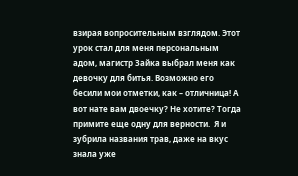взирая вопросительным взглядом. Этот урок стал для меня персональным адом, магистр Зайка выбрал меня как девочку для битья. Возможно его бесили мои отметки, как – отличница! А вот нате вам двоечку? Не хотите? Тогда примите еще одну для верности.  Я и зубрила названия трав, даже на вкус знала уже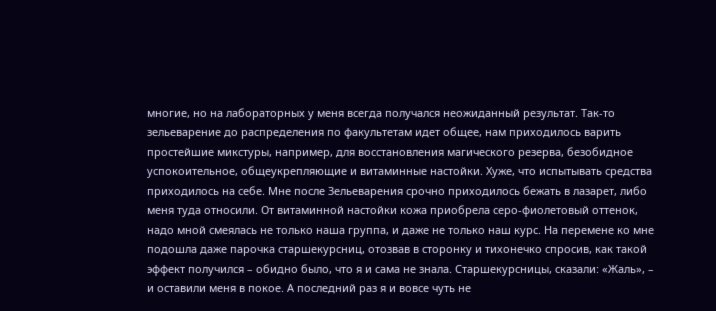многие, но на лабораторных у меня всегда получался неожиданный результат. Так-то зельеварение до распределения по факультетам идет общее, нам приходилось варить простейшие микстуры, например, для восстановления магического резерва, безобидное успокоительное, общеукрепляющие и витаминные настойки. Хуже, что испытывать средства приходилось на себе. Мне после Зельеварения срочно приходилось бежать в лазарет, либо меня туда относили. От витаминной настойки кожа приобрела серо-фиолетовый оттенок, надо мной смеялась не только наша группа, и даже не только наш курс. На перемене ко мне подошла даже парочка старшекурсниц, отозвав в сторонку и тихонечко спросив, как такой эффект получился – обидно было, что я и сама не знала. Старшекурсницы, сказали: «Жаль», – и оставили меня в покое. А последний раз я и вовсе чуть не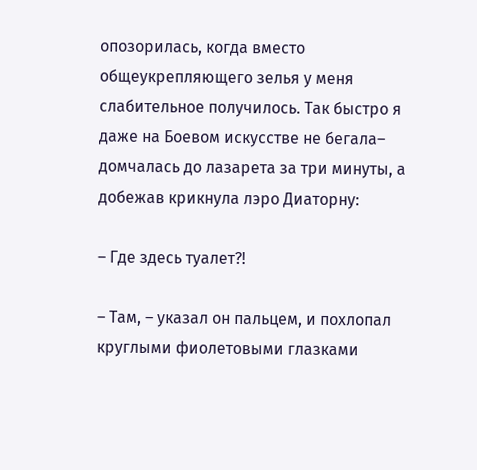опозорилась, когда вместо общеукрепляющего зелья у меня слабительное получилось. Так быстро я даже на Боевом искусстве не бегала– домчалась до лазарета за три минуты, а добежав крикнула лэро Диаторну:

– Где здесь туалет?!

– Там, – указал он пальцем, и похлопал круглыми фиолетовыми глазками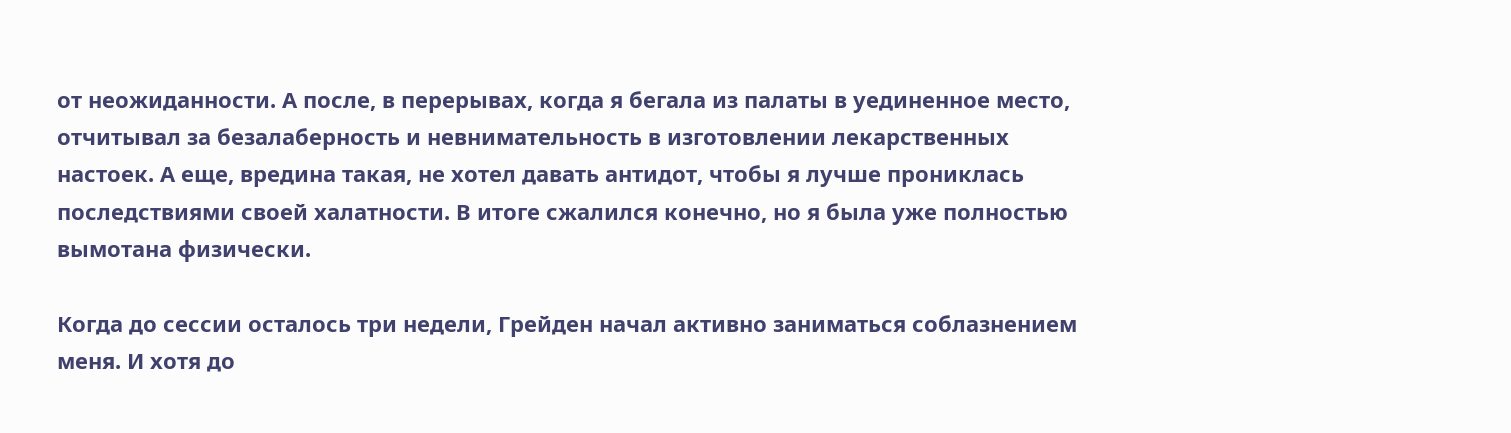от неожиданности. А после, в перерывах, когда я бегала из палаты в уединенное место, отчитывал за безалаберность и невнимательность в изготовлении лекарственных настоек. А еще, вредина такая, не хотел давать антидот, чтобы я лучше прониклась последствиями своей халатности. В итоге сжалился конечно, но я была уже полностью вымотана физически.

Когда до сессии осталось три недели, Грейден начал активно заниматься соблазнением меня. И хотя до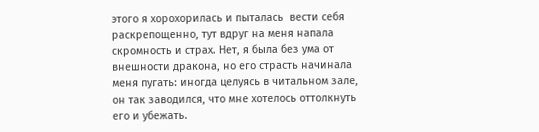этого я хорохорилась и пыталась  вести себя раскрепощенно, тут вдруг на меня напала скромность и страх. Нет, я была без ума от внешности дракона, но его страсть начинала меня пугать: иногда целуясь в читальном зале, он так заводился, что мне хотелось оттолкнуть его и убежать.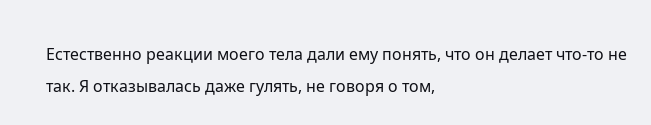Естественно реакции моего тела дали ему понять, что он делает что-то не так. Я отказывалась даже гулять, не говоря о том,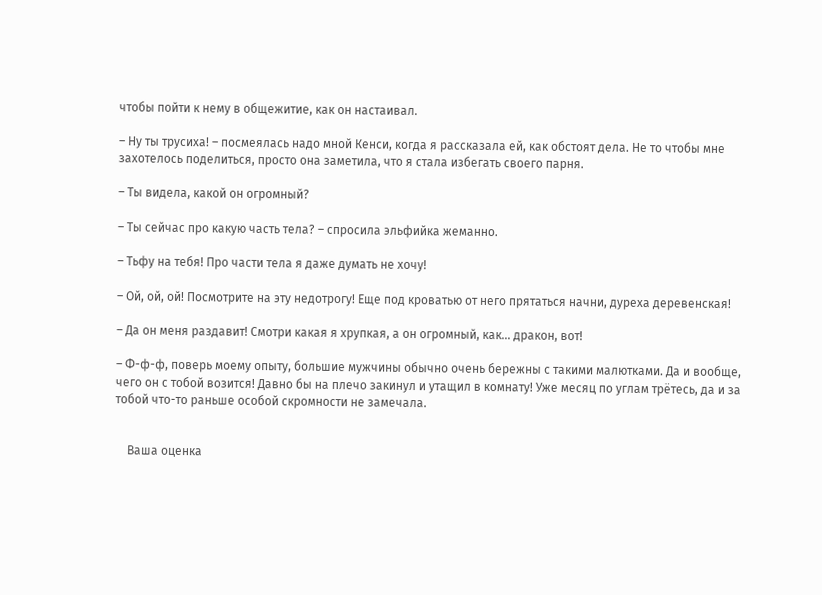чтобы пойти к нему в общежитие, как он настаивал.

– Ну ты трусиха! – посмеялась надо мной Кенси, когда я рассказала ей, как обстоят дела. Не то чтобы мне захотелось поделиться, просто она заметила, что я стала избегать своего парня.

– Ты видела, какой он огромный?

– Ты сейчас про какую часть тела? – спросила эльфийка жеманно.

– Тьфу на тебя! Про части тела я даже думать не хочу!

– Ой, ой, ой! Посмотрите на эту недотрогу! Еще под кроватью от него прятаться начни, дуреха деревенская!

– Да он меня раздавит! Смотри какая я хрупкая, а он огромный, как… дракон, вот!

– Ф-ф-ф, поверь моему опыту, большие мужчины обычно очень бережны с такими малютками. Да и вообще, чего он с тобой возится! Давно бы на плечо закинул и утащил в комнату! Уже месяц по углам трётесь, да и за тобой что-то раньше особой скромности не замечала.


    Ваша оценка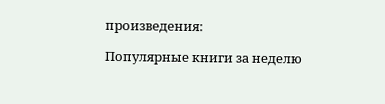произведения:

Популярные книги за неделю